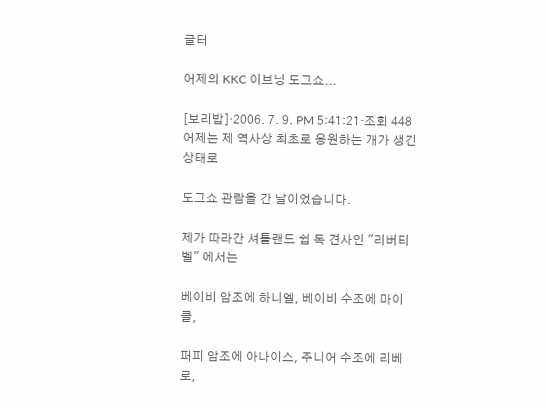글터

어제의 KKC 이브닝 도그쇼...

[보리밥]·2006. 7. 9. PM 5:41:21·조회 448
어제는 제 역사상 최초로 응원하는 개가 생긴 상태로

도그쇼 관람을 간 날이었습니다.

제가 따라간 셔틀랜드 쉽 독 견사인 "리버티벨" 에서는

베이비 암조에 하니엘, 베이비 수조에 마이클,

퍼피 암조에 아나이스, 주니어 수조에 리베로,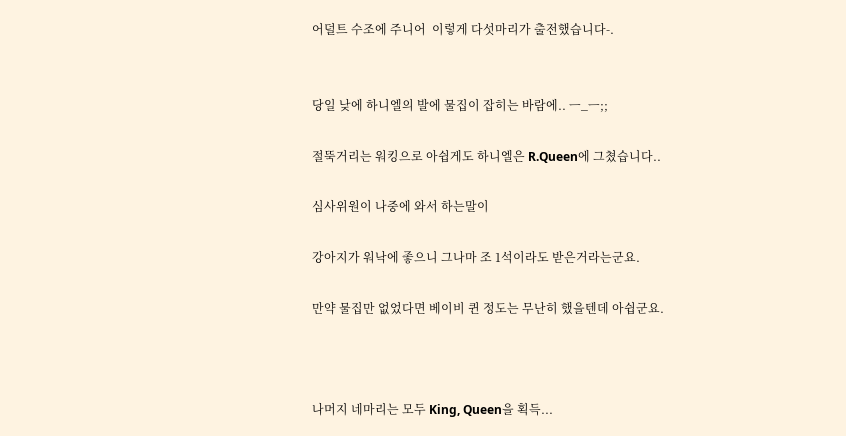어덜트 수조에 주니어  이렇게 다섯마리가 출전했습니다-.


당일 낮에 하니엘의 발에 물집이 잡히는 바람에.. ㅡ_ㅡ;;

절뚝거리는 워킹으로 아쉽게도 하니엘은 R.Queen에 그쳤습니다..

심사위원이 나중에 와서 하는말이

강아지가 워낙에 좋으니 그나마 조 1석이라도 받은거라는군요.

만약 물집만 없었다면 베이비 퀸 정도는 무난히 했을텐데 아쉽군요.



나머지 네마리는 모두 King, Queen을 획득...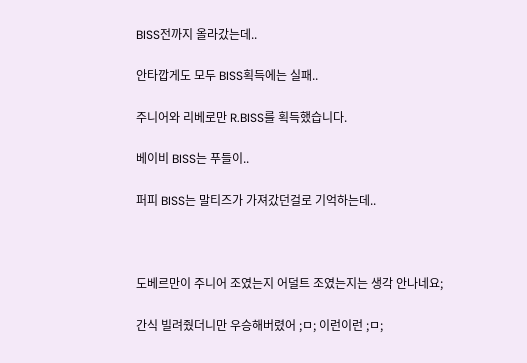BISS전까지 올라갔는데..

안타깝게도 모두 BISS획득에는 실패..

주니어와 리베로만 R.BISS를 획득했습니다.

베이비 BISS는 푸들이..

퍼피 BISS는 말티즈가 가져갔던걸로 기억하는데..



도베르만이 주니어 조였는지 어덜트 조였는지는 생각 안나네요;

간식 빌려줬더니만 우승해버렸어 ;ㅁ; 이런이런 ;ㅁ;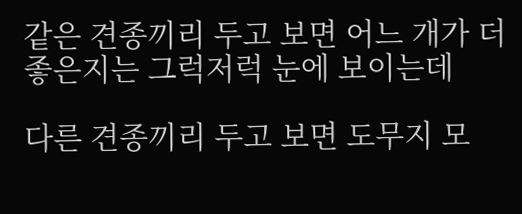같은 견종끼리 두고 보면 어느 개가 더 좋은지는 그럭저럭 눈에 보이는데

다른 견종끼리 두고 보면 도무지 모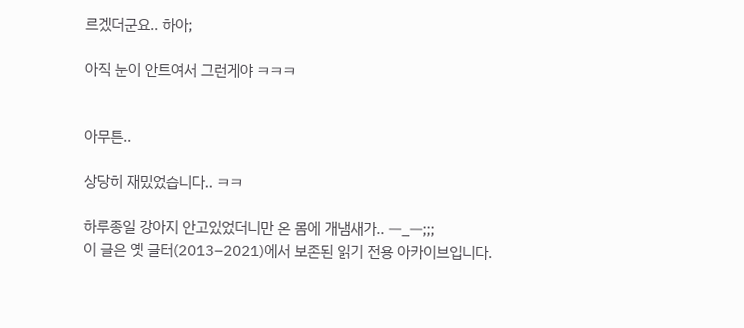르겠더군요.. 하아;

아직 눈이 안트여서 그런게야 ㅋㅋㅋ


아무튼..

상당히 재밌었습니다.. ㅋㅋ

하루종일 강아지 안고있었더니만 온 몸에 개냄새가.. ㅡ_ㅡ;;;
이 글은 옛 글터(2013–2021)에서 보존된 읽기 전용 아카이브입니다.